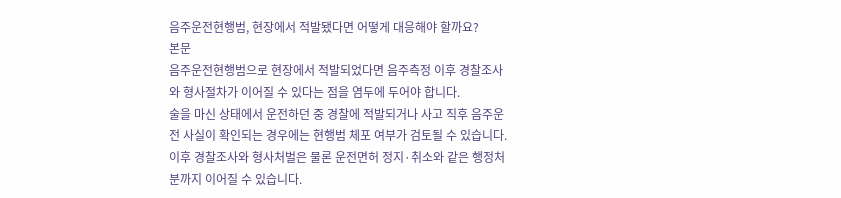음주운전현행범, 현장에서 적발됐다면 어떻게 대응해야 할까요?
본문
음주운전현행범으로 현장에서 적발되었다면 음주측정 이후 경찰조사와 형사절차가 이어질 수 있다는 점을 염두에 두어야 합니다.
술을 마신 상태에서 운전하던 중 경찰에 적발되거나 사고 직후 음주운전 사실이 확인되는 경우에는 현행범 체포 여부가 검토될 수 있습니다. 이후 경찰조사와 형사처벌은 물론 운전면허 정지·취소와 같은 행정처분까지 이어질 수 있습니다.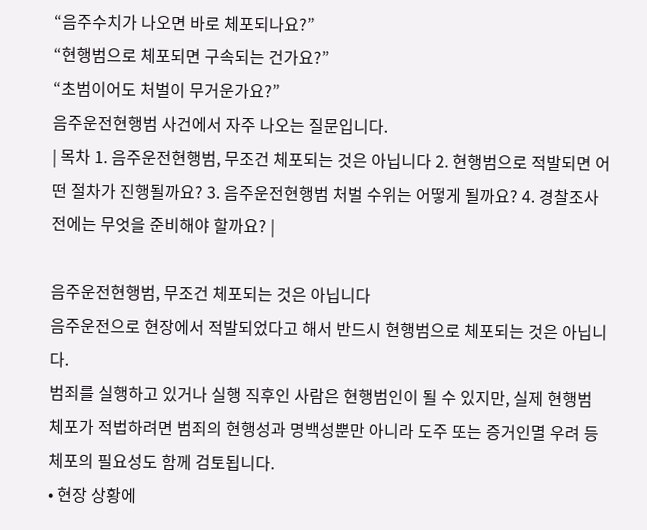“음주수치가 나오면 바로 체포되나요?”
“현행범으로 체포되면 구속되는 건가요?”
“초범이어도 처벌이 무거운가요?”
음주운전현행범 사건에서 자주 나오는 질문입니다.
| 목차 1. 음주운전현행범, 무조건 체포되는 것은 아닙니다 2. 현행범으로 적발되면 어떤 절차가 진행될까요? 3. 음주운전현행범 처벌 수위는 어떻게 될까요? 4. 경찰조사 전에는 무엇을 준비해야 할까요? |

음주운전현행범, 무조건 체포되는 것은 아닙니다
음주운전으로 현장에서 적발되었다고 해서 반드시 현행범으로 체포되는 것은 아닙니다.
범죄를 실행하고 있거나 실행 직후인 사람은 현행범인이 될 수 있지만, 실제 현행범 체포가 적법하려면 범죄의 현행성과 명백성뿐만 아니라 도주 또는 증거인멸 우려 등 체포의 필요성도 함께 검토됩니다.
• 현장 상황에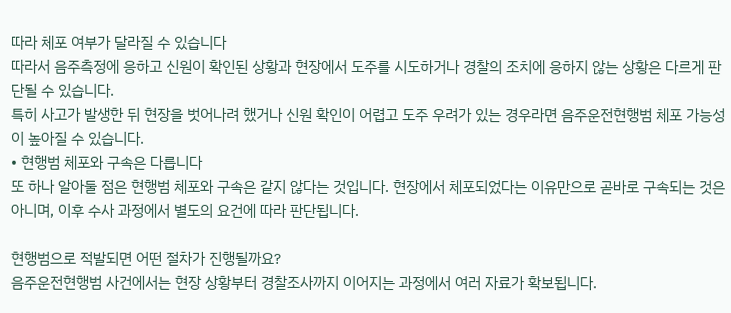따라 체포 여부가 달라질 수 있습니다
따라서 음주측정에 응하고 신원이 확인된 상황과 현장에서 도주를 시도하거나 경찰의 조치에 응하지 않는 상황은 다르게 판단될 수 있습니다.
특히 사고가 발생한 뒤 현장을 벗어나려 했거나 신원 확인이 어렵고 도주 우려가 있는 경우라면 음주운전현행범 체포 가능성이 높아질 수 있습니다.
• 현행범 체포와 구속은 다릅니다
또 하나 알아둘 점은 현행범 체포와 구속은 같지 않다는 것입니다. 현장에서 체포되었다는 이유만으로 곧바로 구속되는 것은 아니며, 이후 수사 과정에서 별도의 요건에 따라 판단됩니다.

현행범으로 적발되면 어떤 절차가 진행될까요?
음주운전현행범 사건에서는 현장 상황부터 경찰조사까지 이어지는 과정에서 여러 자료가 확보됩니다.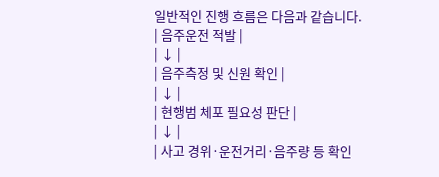일반적인 진행 흐름은 다음과 같습니다.
| 음주운전 적발 |
| ↓ |
| 음주측정 및 신원 확인 |
| ↓ |
| 현행범 체포 필요성 판단 |
| ↓ |
| 사고 경위·운전거리·음주량 등 확인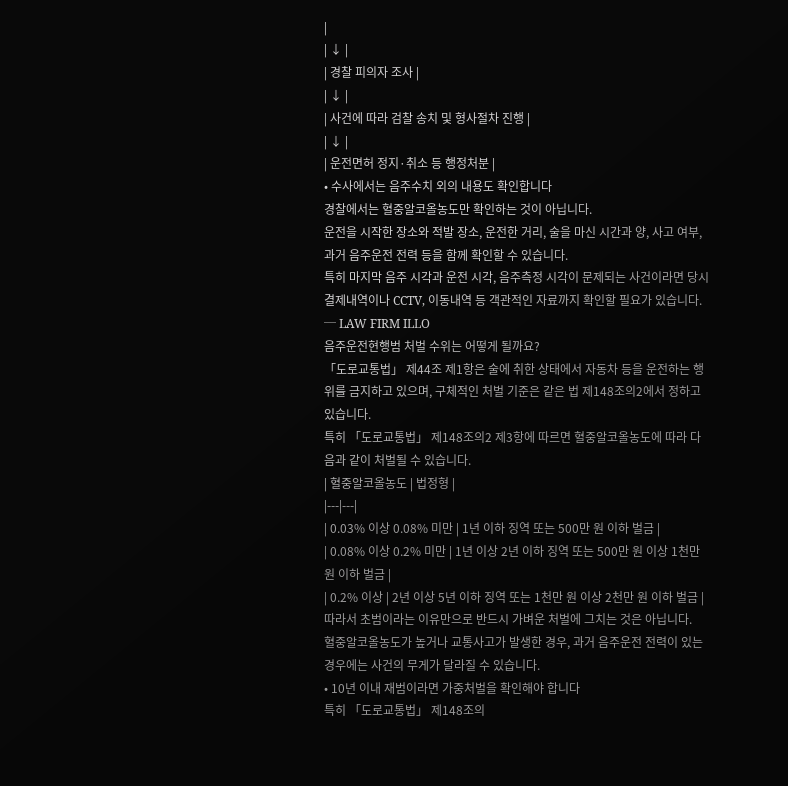|
| ↓ |
| 경찰 피의자 조사 |
| ↓ |
| 사건에 따라 검찰 송치 및 형사절차 진행 |
| ↓ |
| 운전면허 정지·취소 등 행정처분 |
• 수사에서는 음주수치 외의 내용도 확인합니다
경찰에서는 혈중알코올농도만 확인하는 것이 아닙니다.
운전을 시작한 장소와 적발 장소, 운전한 거리, 술을 마신 시간과 양, 사고 여부, 과거 음주운전 전력 등을 함께 확인할 수 있습니다.
특히 마지막 음주 시각과 운전 시각, 음주측정 시각이 문제되는 사건이라면 당시 결제내역이나 CCTV, 이동내역 등 객관적인 자료까지 확인할 필요가 있습니다.
─ LAW FIRM ILLO
음주운전현행범 처벌 수위는 어떻게 될까요?
「도로교통법」 제44조 제1항은 술에 취한 상태에서 자동차 등을 운전하는 행위를 금지하고 있으며, 구체적인 처벌 기준은 같은 법 제148조의2에서 정하고 있습니다.
특히 「도로교통법」 제148조의2 제3항에 따르면 혈중알코올농도에 따라 다음과 같이 처벌될 수 있습니다.
| 혈중알코올농도 | 법정형 |
|---|---|
| 0.03% 이상 0.08% 미만 | 1년 이하 징역 또는 500만 원 이하 벌금 |
| 0.08% 이상 0.2% 미만 | 1년 이상 2년 이하 징역 또는 500만 원 이상 1천만 원 이하 벌금 |
| 0.2% 이상 | 2년 이상 5년 이하 징역 또는 1천만 원 이상 2천만 원 이하 벌금 |
따라서 초범이라는 이유만으로 반드시 가벼운 처벌에 그치는 것은 아닙니다.
혈중알코올농도가 높거나 교통사고가 발생한 경우, 과거 음주운전 전력이 있는 경우에는 사건의 무게가 달라질 수 있습니다.
• 10년 이내 재범이라면 가중처벌을 확인해야 합니다
특히 「도로교통법」 제148조의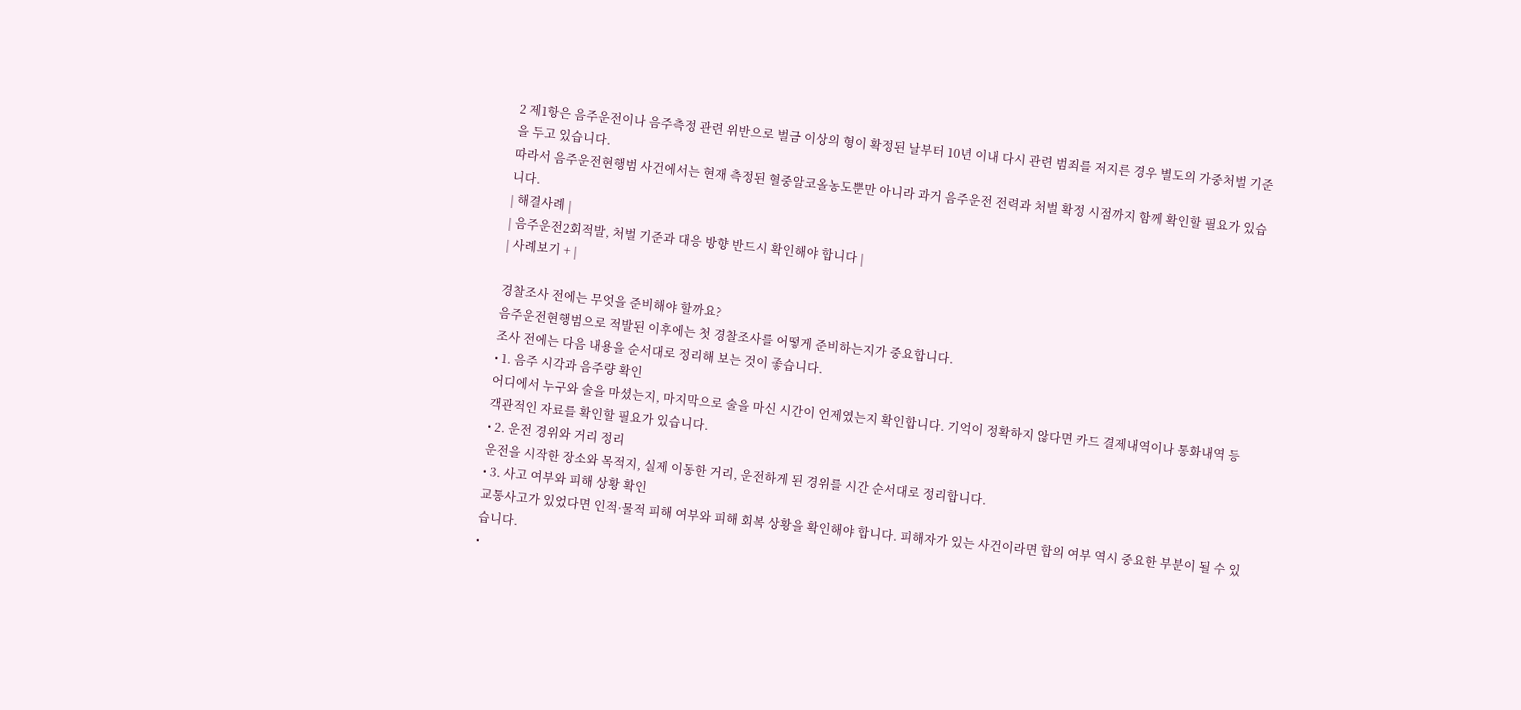2 제1항은 음주운전이나 음주측정 관련 위반으로 벌금 이상의 형이 확정된 날부터 10년 이내 다시 관련 범죄를 저지른 경우 별도의 가중처벌 기준을 두고 있습니다.
따라서 음주운전현행범 사건에서는 현재 측정된 혈중알코올농도뿐만 아니라 과거 음주운전 전력과 처벌 확정 시점까지 함께 확인할 필요가 있습니다.
| 해결사례 |
| 음주운전2회적발, 처벌 기준과 대응 방향 반드시 확인해야 합니다 |
| 사례보기 + |

경찰조사 전에는 무엇을 준비해야 할까요?
음주운전현행범으로 적발된 이후에는 첫 경찰조사를 어떻게 준비하는지가 중요합니다.
조사 전에는 다음 내용을 순서대로 정리해 보는 것이 좋습니다.
• 1. 음주 시각과 음주량 확인
어디에서 누구와 술을 마셨는지, 마지막으로 술을 마신 시간이 언제였는지 확인합니다. 기억이 정확하지 않다면 카드 결제내역이나 통화내역 등 객관적인 자료를 확인할 필요가 있습니다.
• 2. 운전 경위와 거리 정리
운전을 시작한 장소와 목적지, 실제 이동한 거리, 운전하게 된 경위를 시간 순서대로 정리합니다.
• 3. 사고 여부와 피해 상황 확인
교통사고가 있었다면 인적·물적 피해 여부와 피해 회복 상황을 확인해야 합니다. 피해자가 있는 사건이라면 합의 여부 역시 중요한 부분이 될 수 있습니다.
•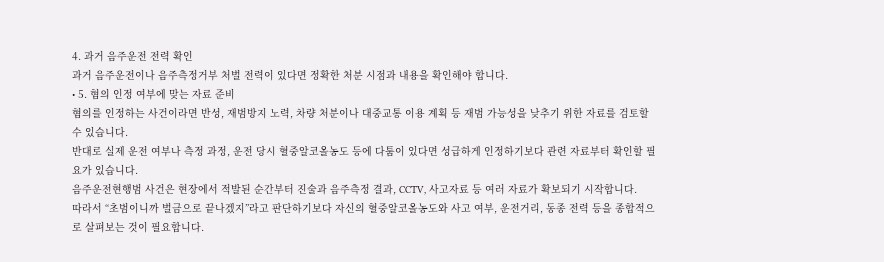4. 과거 음주운전 전력 확인
과거 음주운전이나 음주측정거부 처벌 전력이 있다면 정확한 처분 시점과 내용을 확인해야 합니다.
• 5. 혐의 인정 여부에 맞는 자료 준비
혐의를 인정하는 사건이라면 반성, 재범방지 노력, 차량 처분이나 대중교통 이용 계획 등 재범 가능성을 낮추기 위한 자료를 검토할 수 있습니다.
반대로 실제 운전 여부나 측정 과정, 운전 당시 혈중알코올농도 등에 다툼이 있다면 성급하게 인정하기보다 관련 자료부터 확인할 필요가 있습니다.
음주운전현행범 사건은 현장에서 적발된 순간부터 진술과 음주측정 결과, CCTV, 사고자료 등 여러 자료가 확보되기 시작합니다.
따라서 “초범이니까 벌금으로 끝나겠지”라고 판단하기보다 자신의 혈중알코올농도와 사고 여부, 운전거리, 동종 전력 등을 종합적으로 살펴보는 것이 필요합니다.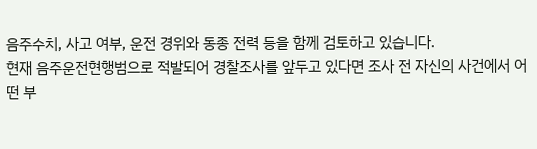음주수치, 사고 여부, 운전 경위와 동종 전력 등을 함께 검토하고 있습니다.
현재 음주운전현행범으로 적발되어 경찰조사를 앞두고 있다면 조사 전 자신의 사건에서 어떤 부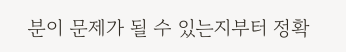분이 문제가 될 수 있는지부터 정확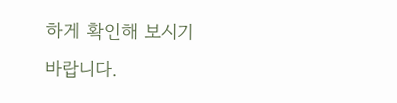하게 확인해 보시기 바랍니다.